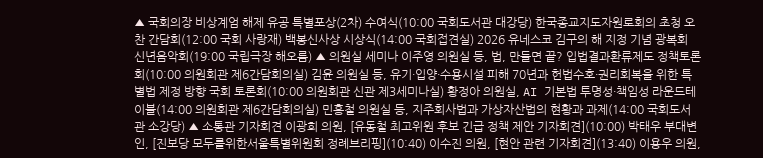▲ 국회의장 비상계엄 해제 유공 특별포상(2차) 수여식(10:00 국회도서관 대강당) 한국종교지도자원로회의 초청 오찬 간담회(12:00 국회 사랑재) 백봉신사상 시상식(14:00 국회접견실) 2026 유네스코 김구의 해 지정 기념 광복회 신년음악회(19:00 국립극장 해오름) ▲ 의원실 세미나 이주영 의원실 등, 법, 만들면 끝? 입법결과환류제도 정책토론회(10:00 의원회관 제6간담회의실) 김윤 의원실 등, 유기·입양·수용시설 피해 70년과 헌법수호·권리회복을 위한 특별법 제정 방향 국회 토론회(10:00 의원회관 신관 제3세미나실) 황정아 의원실, AI 기본법 투명성·책임성 라운드테이블(14:00 의원회관 제6간담회의실) 민홍철 의원실 등, 지주회사법과 가상자산법의 현황과 과제(14:00 국회도서관 소강당) ▲ 소통관 기자회견 이광희 의원, [유동철 최고위원 후보 긴급 정책 제안 기자회견](10:00) 박태우 부대변인, [진보당 모두를위한서울특별위원회 정례브리핑](10:40) 이수진 의원, [현안 관련 기자회견](13:40) 이용우 의원,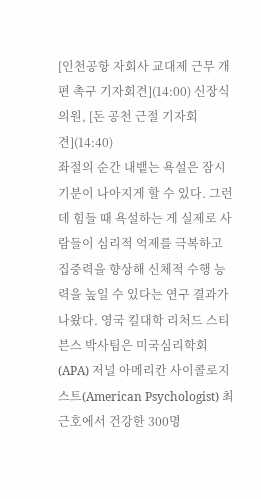[인천공항 자회사 교대제 근무 개편 촉구 기자회견](14:00) 신장식 의원, [돈 공천 근절 기자회견](14:40)
좌절의 순간 내뱉는 욕설은 잠시 기분이 나아지게 할 수 있다. 그런데 힘들 때 욕설하는 게 실제로 사람들이 심리적 억제를 극복하고 집중력을 향상해 신체적 수행 능력을 높일 수 있다는 연구 결과가 나왔다. 영국 킬대학 리처드 스티븐스 박사팀은 미국심리학회(APA) 저널 아메리칸 사이콜로지스트(American Psychologist) 최근호에서 건강한 300명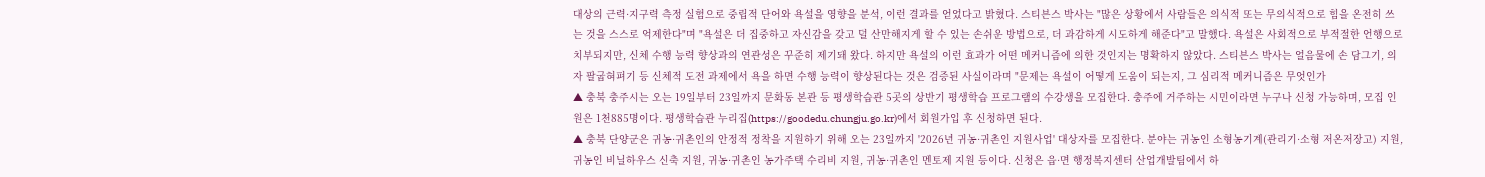대상의 근력·지구력 측정 실험으로 중립적 단어와 욕설을 영향을 분석, 이런 결과를 얻었다고 밝혔다. 스티븐스 박사는 "많은 상황에서 사람들은 의식적 또는 무의식적으로 힘을 온전히 쓰는 것을 스스로 억제한다"며 "욕설은 더 집중하고 자신감을 갖고 덜 산만해지게 할 수 있는 손쉬운 방법으로, 더 과감하게 시도하게 해준다"고 말했다. 욕설은 사회적으로 부적절한 언행으로 치부되지만, 신체 수행 능력 향상과의 연관성은 꾸준히 제기돼 왔다. 하지만 욕설의 이런 효과가 어떤 메커니즘에 의한 것인지는 명확하지 않았다. 스티븐스 박사는 얼음물에 손 담그기, 의자 팔굽혀펴기 등 신체적 도전 과제에서 욕을 하면 수행 능력이 향상된다는 것은 검증된 사실이라며 "문제는 욕설이 어떻게 도움이 되는지, 그 심리적 메커니즘은 무엇인가
▲ 충북 충주시는 오는 19일부터 23일까지 문화동 본관 등 평생학습관 5곳의 상반기 평생학습 프로그램의 수강생을 모집한다. 충주에 거주하는 시민이라면 누구나 신청 가능하며, 모집 인원은 1천885명이다. 평생학습관 누리집(https://goodedu.chungju.go.kr)에서 회원가입 후 신청하면 된다.
▲ 충북 단양군은 귀농·귀촌인의 안정적 정착을 지원하기 위해 오는 23일까지 '2026년 귀농·귀촌인 지원사업' 대상자를 모집한다. 분야는 귀농인 소형농기계(관리기·소형 저온저장고) 지원, 귀농인 비닐하우스 신축 지원, 귀농·귀촌인 농가주택 수리비 지원, 귀농·귀촌인 멘토제 지원 등이다. 신청은 읍·면 행정복지센터 산업개발팀에서 하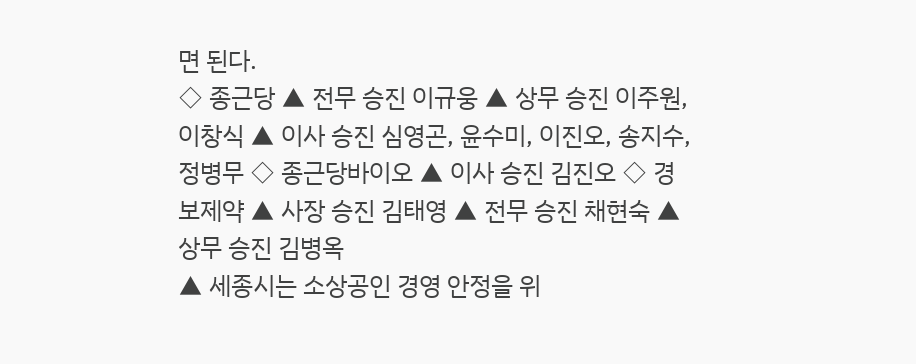면 된다.
◇ 종근당 ▲ 전무 승진 이규웅 ▲ 상무 승진 이주원, 이창식 ▲ 이사 승진 심영곤, 윤수미, 이진오, 송지수, 정병무 ◇ 종근당바이오 ▲ 이사 승진 김진오 ◇ 경보제약 ▲ 사장 승진 김태영 ▲ 전무 승진 채현숙 ▲ 상무 승진 김병옥
▲ 세종시는 소상공인 경영 안정을 위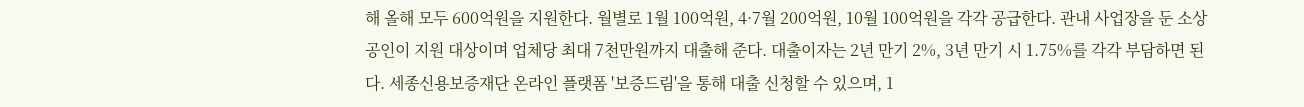해 올해 모두 600억원을 지원한다. 월별로 1월 100억원, 4·7월 200억원, 10월 100억원을 각각 공급한다. 관내 사업장을 둔 소상공인이 지원 대상이며 업체당 최대 7천만원까지 대출해 준다. 대출이자는 2년 만기 2%, 3년 만기 시 1.75%를 각각 부담하면 된다. 세종신용보증재단 온라인 플랫폼 '보증드림'을 통해 대출 신청할 수 있으며, 1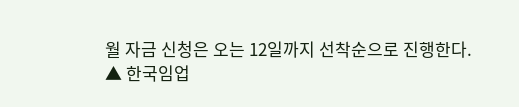월 자금 신청은 오는 12일까지 선착순으로 진행한다.
▲ 한국임업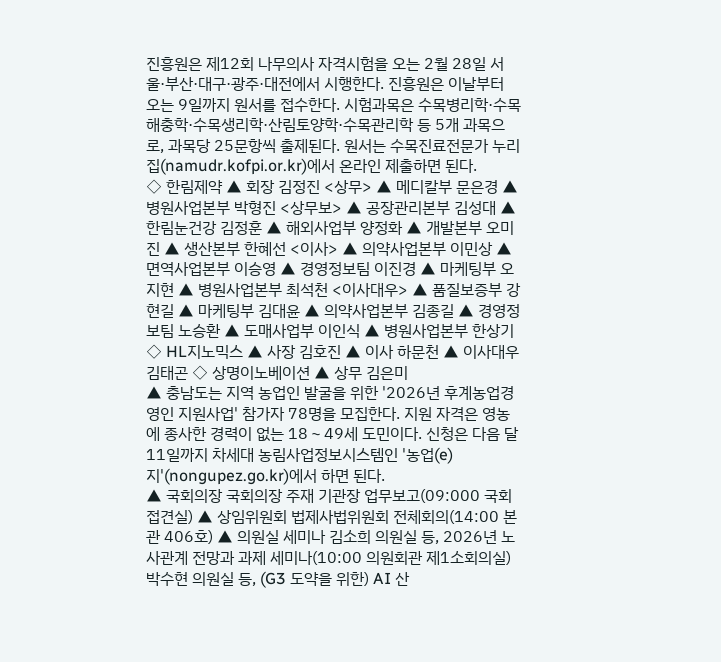진흥원은 제12회 나무의사 자격시험을 오는 2월 28일 서울·부산·대구·광주·대전에서 시행한다. 진흥원은 이날부터 오는 9일까지 원서를 접수한다. 시험과목은 수목병리학·수목해충학·수목생리학·산림토양학·수목관리학 등 5개 과목으로, 과목당 25문항씩 출제된다. 원서는 수목진료전문가 누리집(namudr.kofpi.or.kr)에서 온라인 제출하면 된다.
◇ 한림제약 ▲ 회장 김정진 <상무> ▲ 메디칼부 문은경 ▲ 병원사업본부 박형진 <상무보> ▲ 공장관리본부 김성대 ▲ 한림눈건강 김정훈 ▲ 해외사업부 양정화 ▲ 개발본부 오미진 ▲ 생산본부 한혜선 <이사> ▲ 의약사업본부 이민상 ▲ 면역사업본부 이승영 ▲ 경영정보팀 이진경 ▲ 마케팅부 오지현 ▲ 병원사업본부 최석천 <이사대우> ▲ 품질보증부 강현길 ▲ 마케팅부 김대윤 ▲ 의약사업본부 김종길 ▲ 경영정보팀 노승환 ▲ 도매사업부 이인식 ▲ 병원사업본부 한상기 ◇ HL지노믹스 ▲ 사장 김호진 ▲ 이사 하문천 ▲ 이사대우 김태곤 ◇ 상명이노베이션 ▲ 상무 김은미
▲ 충남도는 지역 농업인 발굴을 위한 '2026년 후계농업경영인 지원사업' 참가자 78명을 모집한다. 지원 자격은 영농에 종사한 경력이 없는 18∼49세 도민이다. 신청은 다음 달 11일까지 차세대 농림사업정보시스템인 '농업(e)지'(nongupez.go.kr)에서 하면 된다.
▲ 국회의장 국회의장 주재 기관장 업무보고(09:000 국회접견실) ▲ 상임위원회 법제사법위원회 전체회의(14:00 본관 406호) ▲ 의원실 세미나 김소희 의원실 등, 2026년 노사관계 전망과 과제 세미나(10:00 의원회관 제1소회의실) 박수현 의원실 등, (G3 도약을 위한) AI 산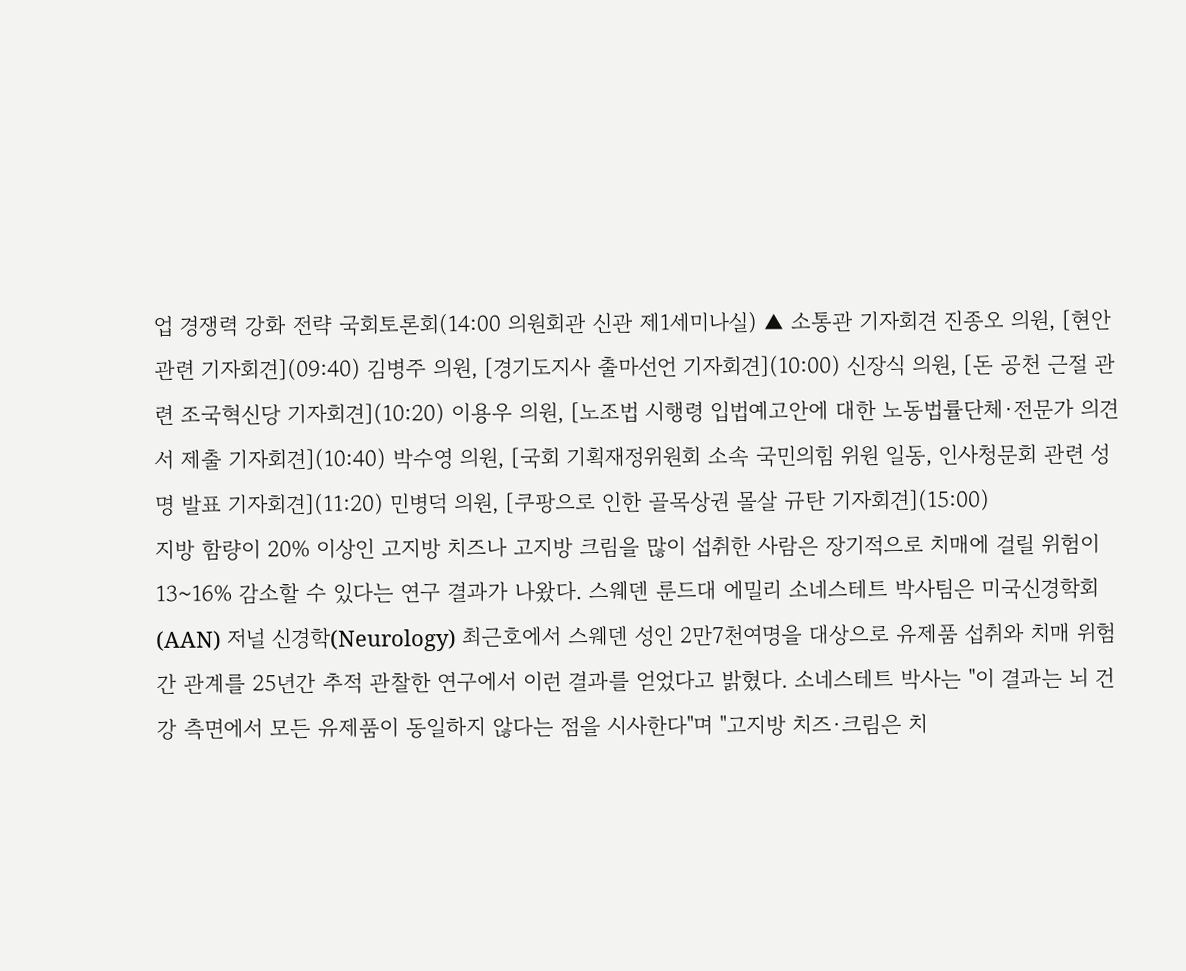업 경쟁력 강화 전략 국회토론회(14:00 의원회관 신관 제1세미나실) ▲ 소통관 기자회견 진종오 의원, [현안 관련 기자회견](09:40) 김병주 의원, [경기도지사 출마선언 기자회견](10:00) 신장식 의원, [돈 공천 근절 관련 조국혁신당 기자회견](10:20) 이용우 의원, [노조법 시행령 입법예고안에 대한 노동법률단체·전문가 의견서 제출 기자회견](10:40) 박수영 의원, [국회 기획재정위원회 소속 국민의힘 위원 일동, 인사청문회 관련 성명 발표 기자회견](11:20) 민병덕 의원, [쿠팡으로 인한 골목상권 몰살 규탄 기자회견](15:00)
지방 함량이 20% 이상인 고지방 치즈나 고지방 크림을 많이 섭취한 사람은 장기적으로 치매에 걸릴 위험이 13~16% 감소할 수 있다는 연구 결과가 나왔다. 스웨덴 룬드대 에밀리 소네스테트 박사팀은 미국신경학회(AAN) 저널 신경학(Neurology) 최근호에서 스웨덴 성인 2만7천여명을 대상으로 유제품 섭취와 치매 위험 간 관계를 25년간 추적 관찰한 연구에서 이런 결과를 얻었다고 밝혔다. 소네스테트 박사는 "이 결과는 뇌 건강 측면에서 모든 유제품이 동일하지 않다는 점을 시사한다"며 "고지방 치즈·크림은 치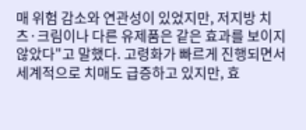매 위험 감소와 연관성이 있었지만, 저지방 치츠·크림이나 다른 유제품은 같은 효과를 보이지 않았다"고 말했다. 고령화가 빠르게 진행되면서 세계적으로 치매도 급증하고 있지만, 효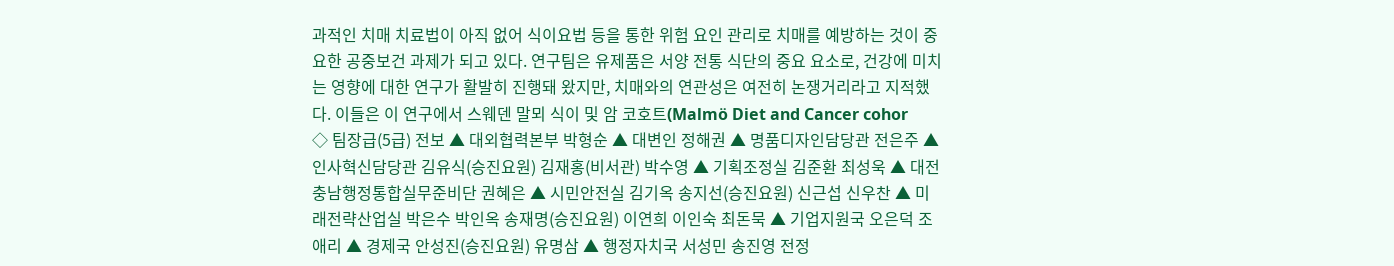과적인 치매 치료법이 아직 없어 식이요법 등을 통한 위험 요인 관리로 치매를 예방하는 것이 중요한 공중보건 과제가 되고 있다. 연구팀은 유제품은 서양 전통 식단의 중요 요소로, 건강에 미치는 영향에 대한 연구가 활발히 진행돼 왔지만, 치매와의 연관성은 여전히 논쟁거리라고 지적했다. 이들은 이 연구에서 스웨덴 말뫼 식이 및 암 코호트(Malmö Diet and Cancer cohor
◇ 팀장급(5급) 전보 ▲ 대외협력본부 박형순 ▲ 대변인 정해권 ▲ 명품디자인담당관 전은주 ▲ 인사혁신담당관 김유식(승진요원) 김재홍(비서관) 박수영 ▲ 기획조정실 김준환 최성욱 ▲ 대전충남행정통합실무준비단 권혜은 ▲ 시민안전실 김기옥 송지선(승진요원) 신근섭 신우찬 ▲ 미래전략산업실 박은수 박인옥 송재명(승진요원) 이연희 이인숙 최돈묵 ▲ 기업지원국 오은덕 조애리 ▲ 경제국 안성진(승진요원) 유명삼 ▲ 행정자치국 서성민 송진영 전정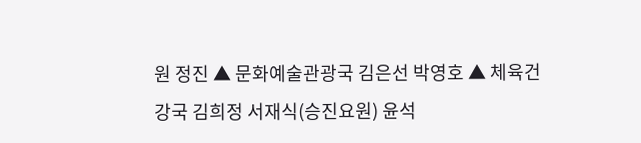원 정진 ▲ 문화예술관광국 김은선 박영호 ▲ 체육건강국 김희정 서재식(승진요원) 윤석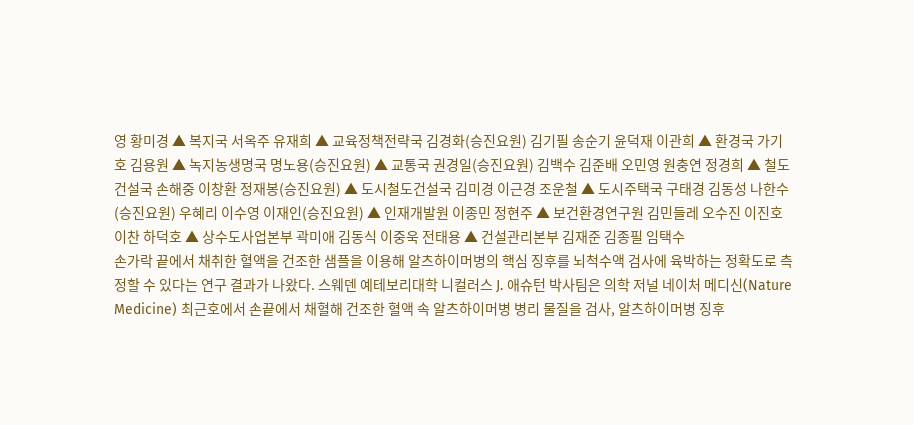영 황미경 ▲ 복지국 서옥주 유재희 ▲ 교육정책전략국 김경화(승진요원) 김기필 송순기 윤덕재 이관희 ▲ 환경국 가기호 김용원 ▲ 녹지농생명국 명노용(승진요원) ▲ 교통국 권경일(승진요원) 김백수 김준배 오민영 원충연 정경희 ▲ 철도건설국 손해중 이창환 정재봉(승진요원) ▲ 도시철도건설국 김미경 이근경 조운철 ▲ 도시주택국 구태경 김동성 나한수(승진요원) 우혜리 이수영 이재인(승진요원) ▲ 인재개발원 이종민 정현주 ▲ 보건환경연구원 김민들레 오수진 이진호 이찬 하덕호 ▲ 상수도사업본부 곽미애 김동식 이중욱 전태용 ▲ 건설관리본부 김재준 김종필 임택수
손가락 끝에서 채취한 혈액을 건조한 샘플을 이용해 알츠하이머병의 핵심 징후를 뇌척수액 검사에 육박하는 정확도로 측정할 수 있다는 연구 결과가 나왔다. 스웨덴 예테보리대학 니컬러스 J. 애슈턴 박사팀은 의학 저널 네이처 메디신(Nature Medicine) 최근호에서 손끝에서 채혈해 건조한 혈액 속 알츠하이머병 병리 물질을 검사, 알츠하이머병 징후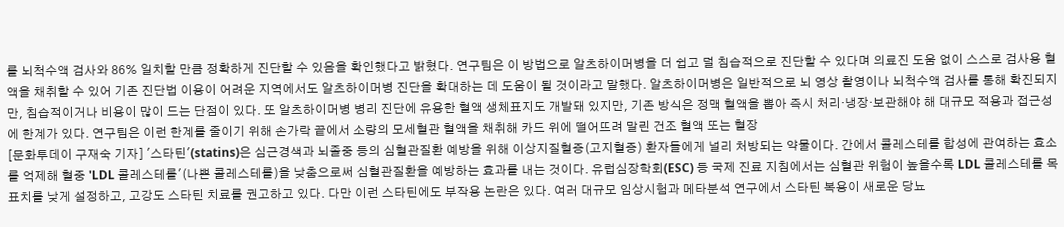를 뇌척수액 검사와 86% 일치할 만큼 정확하게 진단할 수 있음을 확인했다고 밝혔다. 연구팀은 이 방법으로 알츠하이머병을 더 쉽고 덜 침습적으로 진단할 수 있다며 의료진 도움 없이 스스로 검사용 혈액을 채취할 수 있어 기존 진단법 이용이 어려운 지역에서도 알츠하이머병 진단을 확대하는 데 도움이 될 것이라고 말했다. 알츠하이머병은 일반적으로 뇌 영상 촬영이나 뇌척수액 검사를 통해 확진되지만, 침습적이거나 비용이 많이 드는 단점이 있다. 또 알츠하이머병 병리 진단에 유용한 혈액 생체표지도 개발돼 있지만, 기존 방식은 정맥 혈액을 뽑아 즉시 처리·냉장·보관해야 해 대규모 적용과 접근성에 한계가 있다. 연구팀은 이런 한계를 줄이기 위해 손가락 끝에서 소량의 모세혈관 혈액을 채취해 카드 위에 떨어뜨려 말린 건조 혈액 또는 혈장
[문화투데이 구재숙 기자] '스타틴'(statins)은 심근경색과 뇌졸중 등의 심혈관질환 예방을 위해 이상지질혈증(고지혈증) 환자들에게 널리 처방되는 약물이다. 간에서 콜레스테롤 합성에 관여하는 효소를 억제해 혈중 'LDL 콜레스테롤'(나쁜 콜레스테롤)을 낮춤으로써 심혈관질환을 예방하는 효과를 내는 것이다. 유럽심장학회(ESC) 등 국제 진료 지침에서는 심혈관 위험이 높을수록 LDL 콜레스테롤 목표치를 낮게 설정하고, 고강도 스타틴 치료를 권고하고 있다. 다만 이런 스타틴에도 부작용 논란은 있다. 여러 대규모 임상시험과 메타분석 연구에서 스타틴 복용이 새로운 당뇨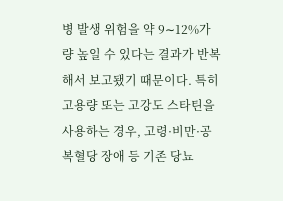병 발생 위험을 약 9∼12%가량 높일 수 있다는 결과가 반복해서 보고됐기 때문이다. 특히 고용량 또는 고강도 스타틴을 사용하는 경우, 고령·비만·공복혈당 장애 등 기존 당뇨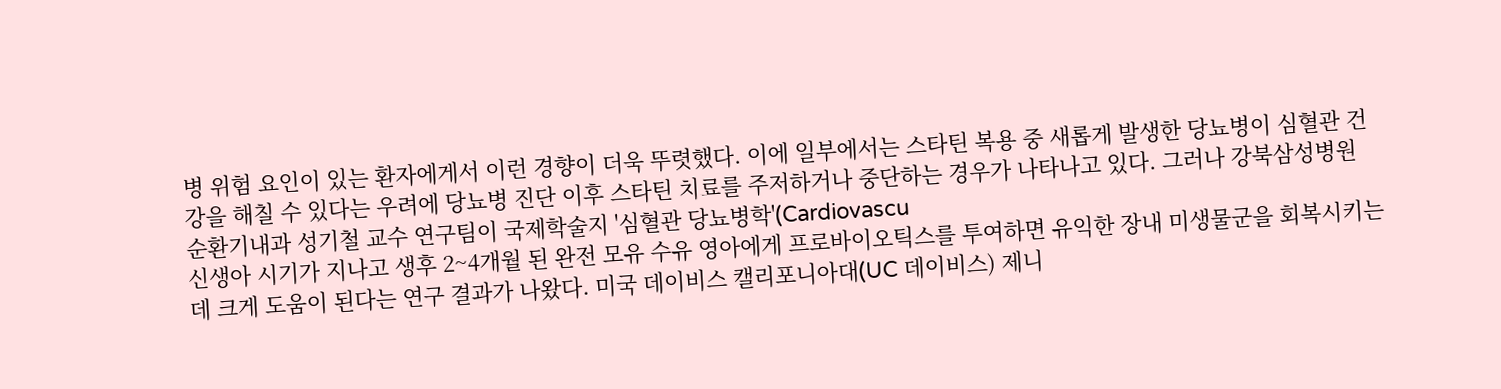병 위험 요인이 있는 환자에게서 이런 경향이 더욱 뚜렷했다. 이에 일부에서는 스타틴 복용 중 새롭게 발생한 당뇨병이 심혈관 건강을 해칠 수 있다는 우려에 당뇨병 진단 이후 스타틴 치료를 주저하거나 중단하는 경우가 나타나고 있다. 그러나 강북삼성병원 순환기내과 성기철 교수 연구팀이 국제학술지 '심혈관 당뇨병학'(Cardiovascu
신생아 시기가 지나고 생후 2~4개월 된 완전 모유 수유 영아에게 프로바이오틱스를 투여하면 유익한 장내 미생물군을 회복시키는 데 크게 도움이 된다는 연구 결과가 나왔다. 미국 데이비스 캘리포니아대(UC 데이비스) 제니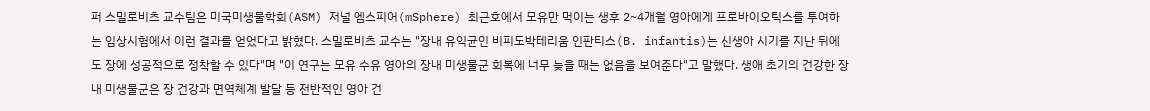퍼 스밀로비츠 교수팀은 미국미생물학회(ASM) 저널 엠스피어(mSphere) 최근호에서 모유만 먹이는 생후 2~4개월 영아에게 프로바이오틱스를 투여하는 임상시험에서 이런 결과를 얻었다고 밝혔다. 스밀로비츠 교수는 "장내 유익균인 비피도박테리움 인판티스(B. infantis)는 신생아 시기를 지난 뒤에도 장에 성공적으로 정착할 수 있다"며 "이 연구는 모유 수유 영아의 장내 미생물군 회복에 너무 늦을 때는 없음을 보여준다"고 말했다. 생애 초기의 건강한 장내 미생물군은 장 건강과 면역체계 발달 등 전반적인 영아 건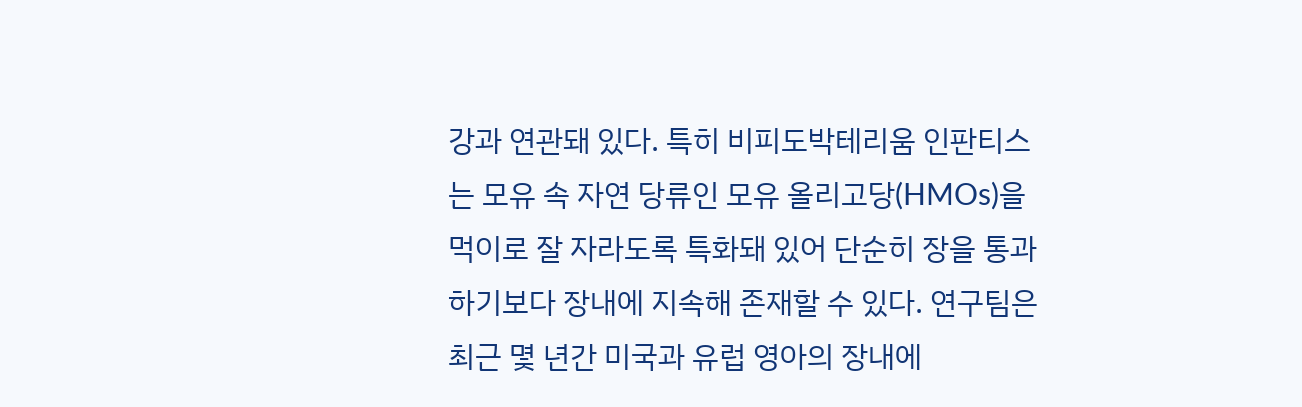강과 연관돼 있다. 특히 비피도박테리움 인판티스는 모유 속 자연 당류인 모유 올리고당(HMOs)을 먹이로 잘 자라도록 특화돼 있어 단순히 장을 통과하기보다 장내에 지속해 존재할 수 있다. 연구팀은 최근 몇 년간 미국과 유럽 영아의 장내에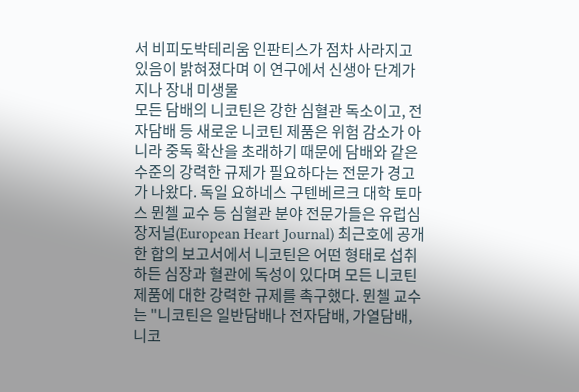서 비피도박테리움 인판티스가 점차 사라지고 있음이 밝혀졌다며 이 연구에서 신생아 단계가 지나 장내 미생물
모든 담배의 니코틴은 강한 심혈관 독소이고, 전자담배 등 새로운 니코틴 제품은 위험 감소가 아니라 중독 확산을 초래하기 때문에 담배와 같은 수준의 강력한 규제가 필요하다는 전문가 경고가 나왔다. 독일 요하네스 구텐베르크 대학 토마스 뮌첼 교수 등 심혈관 분야 전문가들은 유럽심장저널(European Heart Journal) 최근호에 공개한 합의 보고서에서 니코틴은 어떤 형태로 섭취하든 심장과 혈관에 독성이 있다며 모든 니코틴 제품에 대한 강력한 규제를 촉구했다. 뮌첼 교수는 "니코틴은 일반담배나 전자담배, 가열담배, 니코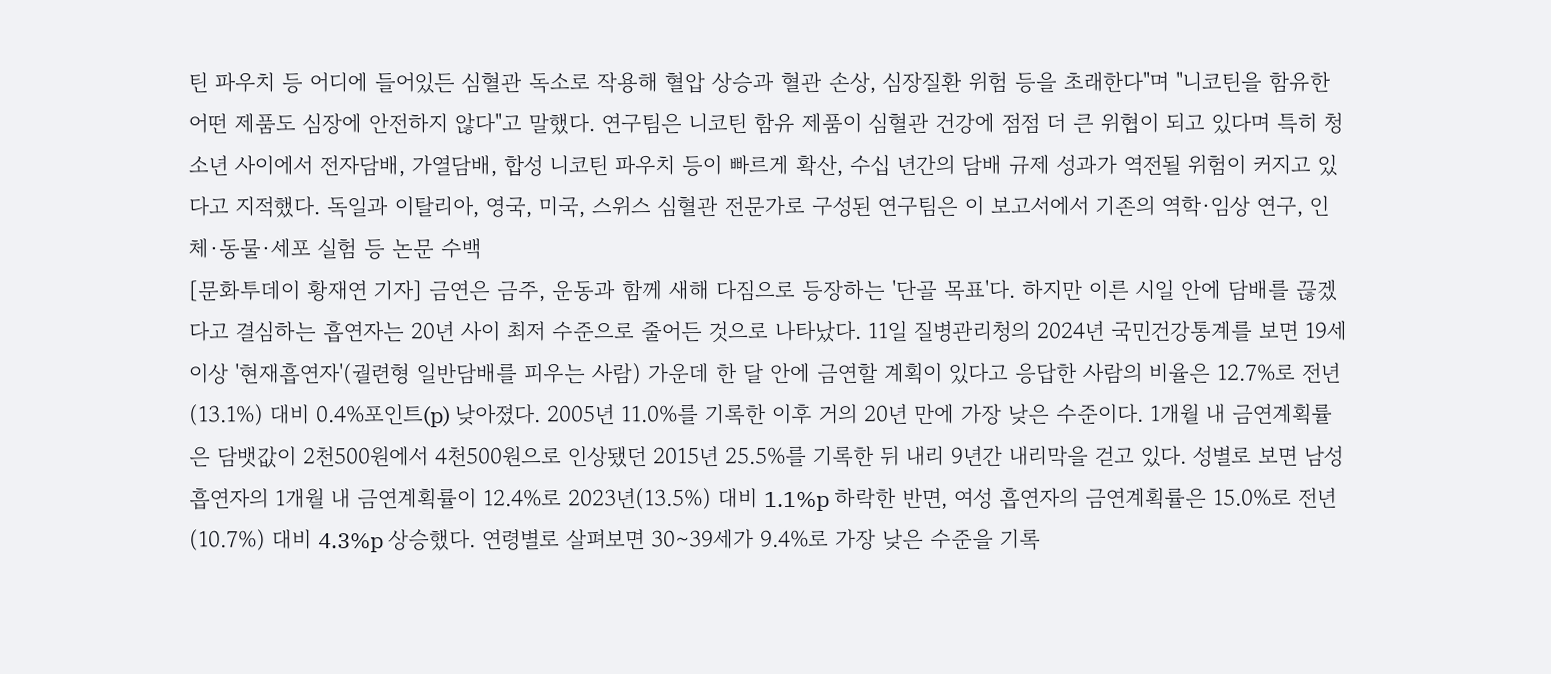틴 파우치 등 어디에 들어있든 심혈관 독소로 작용해 혈압 상승과 혈관 손상, 심장질환 위험 등을 초래한다"며 "니코틴을 함유한 어떤 제품도 심장에 안전하지 않다"고 말했다. 연구팀은 니코틴 함유 제품이 심혈관 건강에 점점 더 큰 위협이 되고 있다며 특히 청소년 사이에서 전자담배, 가열담배, 합성 니코틴 파우치 등이 빠르게 확산, 수십 년간의 담배 규제 성과가 역전될 위험이 커지고 있다고 지적했다. 독일과 이탈리아, 영국, 미국, 스위스 심혈관 전문가로 구성된 연구팀은 이 보고서에서 기존의 역학·임상 연구, 인체·동물·세포 실험 등 논문 수백
[문화투데이 황재연 기자] 금연은 금주, 운동과 함께 새해 다짐으로 등장하는 '단골 목표'다. 하지만 이른 시일 안에 담배를 끊겠다고 결심하는 흡연자는 20년 사이 최저 수준으로 줄어든 것으로 나타났다. 11일 질병관리청의 2024년 국민건강통계를 보면 19세 이상 '현재흡연자'(궐련형 일반담배를 피우는 사람) 가운데 한 달 안에 금연할 계획이 있다고 응답한 사람의 비율은 12.7%로 전년(13.1%) 대비 0.4%포인트(p) 낮아졌다. 2005년 11.0%를 기록한 이후 거의 20년 만에 가장 낮은 수준이다. 1개월 내 금연계획률은 담뱃값이 2천500원에서 4천500원으로 인상됐던 2015년 25.5%를 기록한 뒤 내리 9년간 내리막을 걷고 있다. 성별로 보면 남성 흡연자의 1개월 내 금연계획률이 12.4%로 2023년(13.5%) 대비 1.1%p 하락한 반면, 여성 흡연자의 금연계획률은 15.0%로 전년(10.7%) 대비 4.3%p 상승했다. 연령별로 살펴보면 30∼39세가 9.4%로 가장 낮은 수준을 기록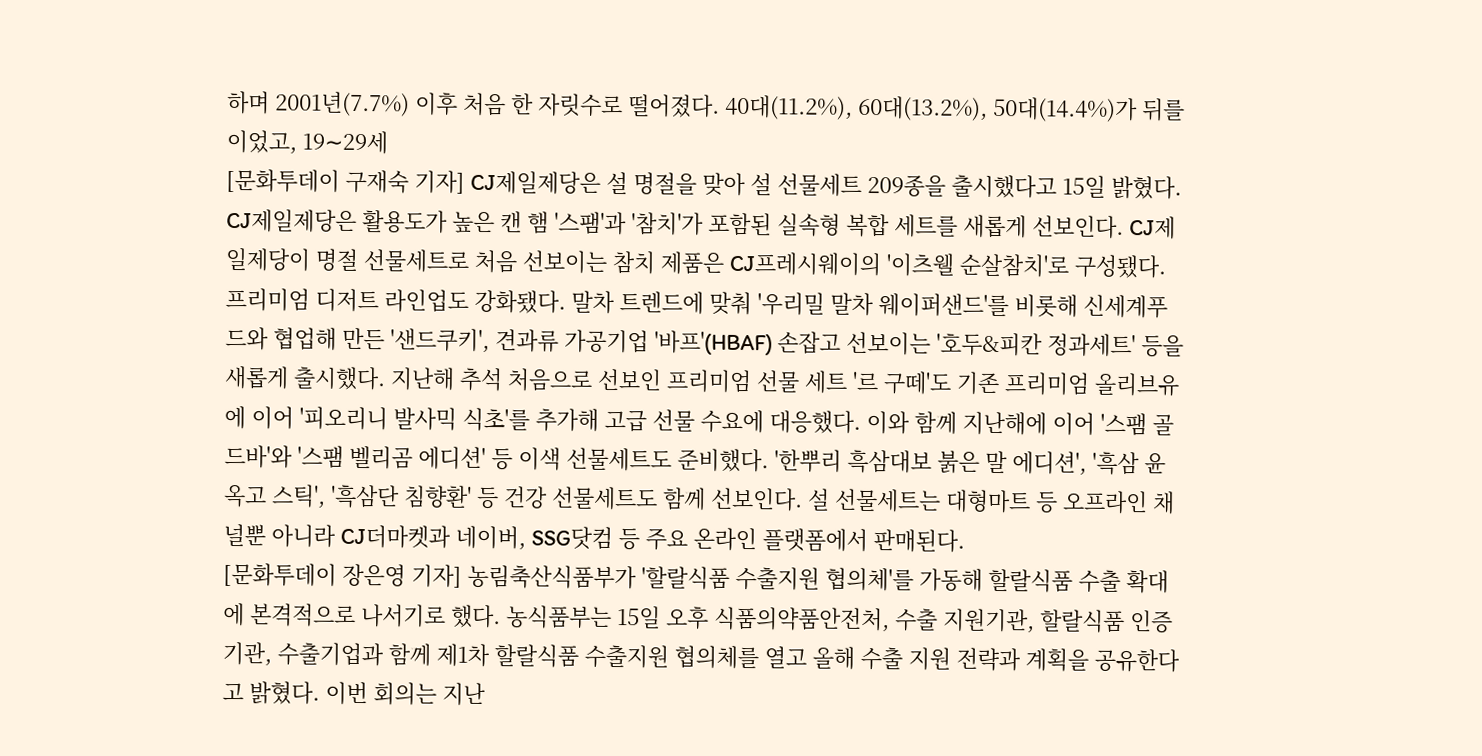하며 2001년(7.7%) 이후 처음 한 자릿수로 떨어졌다. 40대(11.2%), 60대(13.2%), 50대(14.4%)가 뒤를 이었고, 19∼29세
[문화투데이 구재숙 기자] CJ제일제당은 설 명절을 맞아 설 선물세트 209종을 출시했다고 15일 밝혔다. CJ제일제당은 활용도가 높은 캔 햄 '스팸'과 '참치'가 포함된 실속형 복합 세트를 새롭게 선보인다. CJ제일제당이 명절 선물세트로 처음 선보이는 참치 제품은 CJ프레시웨이의 '이츠웰 순살참치'로 구성됐다. 프리미엄 디저트 라인업도 강화됐다. 말차 트렌드에 맞춰 '우리밀 말차 웨이퍼샌드'를 비롯해 신세계푸드와 협업해 만든 '샌드쿠키', 견과류 가공기업 '바프'(HBAF) 손잡고 선보이는 '호두&피칸 정과세트' 등을 새롭게 출시했다. 지난해 추석 처음으로 선보인 프리미엄 선물 세트 '르 구떼'도 기존 프리미엄 올리브유에 이어 '피오리니 발사믹 식초'를 추가해 고급 선물 수요에 대응했다. 이와 함께 지난해에 이어 '스팸 골드바'와 '스팸 벨리곰 에디션' 등 이색 선물세트도 준비했다. '한뿌리 흑삼대보 붉은 말 에디션', '흑삼 윤옥고 스틱', '흑삼단 침향환' 등 건강 선물세트도 함께 선보인다. 설 선물세트는 대형마트 등 오프라인 채널뿐 아니라 CJ더마켓과 네이버, SSG닷컴 등 주요 온라인 플랫폼에서 판매된다.
[문화투데이 장은영 기자] 농림축산식품부가 '할랄식품 수출지원 협의체'를 가동해 할랄식품 수출 확대에 본격적으로 나서기로 했다. 농식품부는 15일 오후 식품의약품안전처, 수출 지원기관, 할랄식품 인증기관, 수출기업과 함께 제1차 할랄식품 수출지원 협의체를 열고 올해 수출 지원 전략과 계획을 공유한다고 밝혔다. 이번 회의는 지난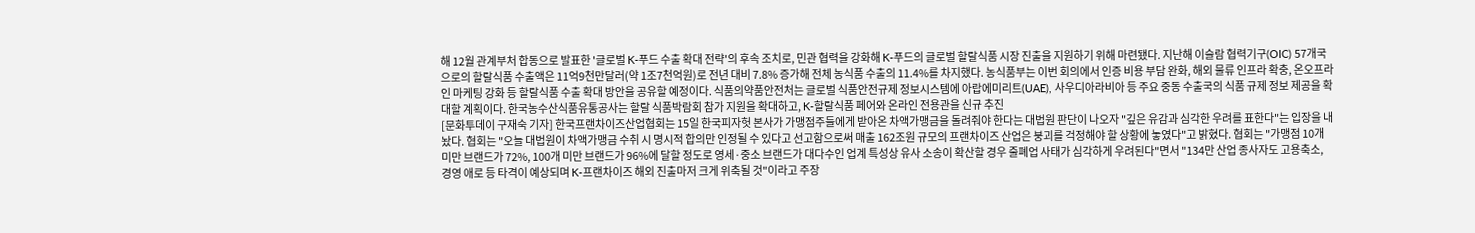해 12월 관계부처 합동으로 발표한 '글로벌 K-푸드 수출 확대 전략'의 후속 조치로, 민관 협력을 강화해 K-푸드의 글로벌 할랄식품 시장 진출을 지원하기 위해 마련됐다. 지난해 이슬람 협력기구(OIC) 57개국으로의 할랄식품 수출액은 11억9천만달러(약 1조7천억원)로 전년 대비 7.8% 증가해 전체 농식품 수출의 11.4%를 차지했다. 농식품부는 이번 회의에서 인증 비용 부담 완화, 해외 물류 인프라 확충, 온오프라인 마케팅 강화 등 할랄식품 수출 확대 방안을 공유할 예정이다. 식품의약품안전처는 글로벌 식품안전규제 정보시스템에 아랍에미리트(UAE), 사우디아라비아 등 주요 중동 수출국의 식품 규제 정보 제공을 확대할 계획이다. 한국농수산식품유통공사는 할랄 식품박람회 참가 지원을 확대하고, K-할랄식품 페어와 온라인 전용관을 신규 추진
[문화투데이 구재숙 기자] 한국프랜차이즈산업협회는 15일 한국피자헛 본사가 가맹점주들에게 받아온 차액가맹금을 돌려줘야 한다는 대법원 판단이 나오자 "깊은 유감과 심각한 우려를 표한다"는 입장을 내놨다. 협회는 "오늘 대법원이 차액가맹금 수취 시 명시적 합의만 인정될 수 있다고 선고함으로써 매출 162조원 규모의 프랜차이즈 산업은 붕괴를 걱정해야 할 상황에 놓였다"고 밝혔다. 협회는 "가맹점 10개 미만 브랜드가 72%, 100개 미만 브랜드가 96%에 달할 정도로 영세·중소 브랜드가 대다수인 업계 특성상 유사 소송이 확산할 경우 줄폐업 사태가 심각하게 우려된다"면서 "134만 산업 종사자도 고용축소, 경영 애로 등 타격이 예상되며 K-프랜차이즈 해외 진출마저 크게 위축될 것"이라고 주장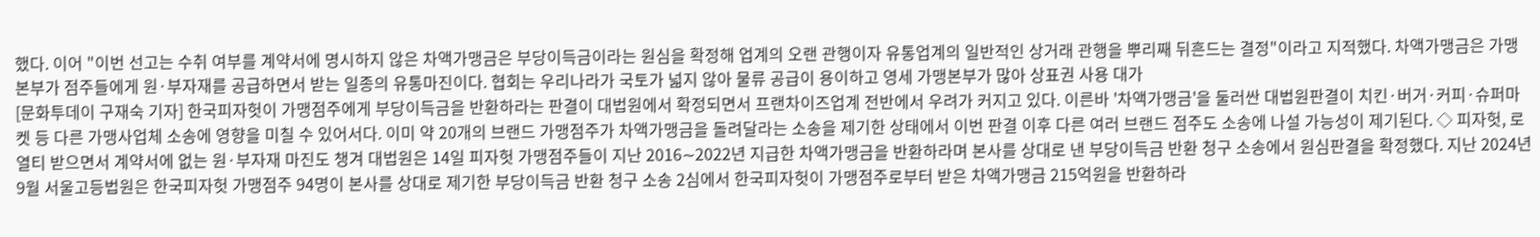했다. 이어 "이번 선고는 수취 여부를 계약서에 명시하지 않은 차액가맹금은 부당이득금이라는 원심을 확정해 업계의 오랜 관행이자 유통업계의 일반적인 상거래 관행을 뿌리째 뒤흔드는 결정"이라고 지적했다. 차액가맹금은 가맹본부가 점주들에게 원·부자재를 공급하면서 받는 일종의 유통마진이다. 협회는 우리나라가 국토가 넓지 않아 물류 공급이 용이하고 영세 가맹본부가 많아 상표권 사용 대가
[문화투데이 구재숙 기자] 한국피자헛이 가맹점주에게 부당이득금을 반환하라는 판결이 대법원에서 확정되면서 프랜차이즈업계 전반에서 우려가 커지고 있다. 이른바 '차액가맹금'을 둘러싼 대법원판결이 치킨·버거·커피·슈퍼마켓 등 다른 가맹사업체 소송에 영향을 미칠 수 있어서다. 이미 약 20개의 브랜드 가맹점주가 차액가맹금을 돌려달라는 소송을 제기한 상태에서 이번 판결 이후 다른 여러 브랜드 점주도 소송에 나설 가능성이 제기된다. ◇ 피자헛, 로열티 받으면서 계약서에 없는 원·부자재 마진도 챙겨 대법원은 14일 피자헛 가맹점주들이 지난 2016∼2022년 지급한 차액가맹금을 반환하라며 본사를 상대로 낸 부당이득금 반환 청구 소송에서 원심판결을 확정했다. 지난 2024년 9월 서울고등법원은 한국피자헛 가맹점주 94명이 본사를 상대로 제기한 부당이득금 반환 청구 소송 2심에서 한국피자헛이 가맹점주로부터 받은 차액가맹금 215억원을 반환하라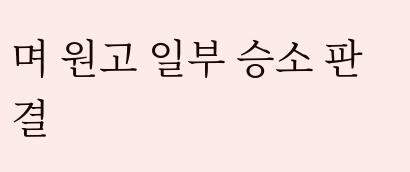며 원고 일부 승소 판결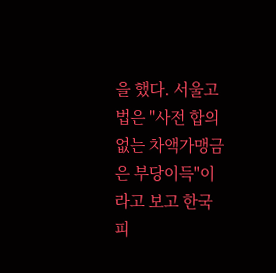을 했다. 서울고법은 "사전 합의 없는 차액가맹금은 부당이득"이라고 보고 한국피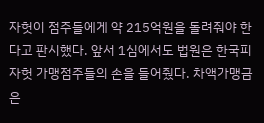자헛이 점주들에게 약 215억원을 돌려줘야 한다고 판시했다. 앞서 1심에서도 법원은 한국피자헛 가맹점주들의 손을 들어줬다. 차액가맹금은